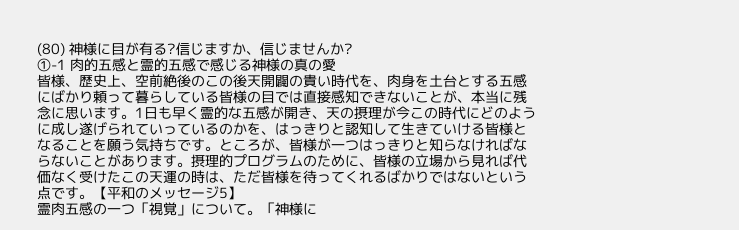(80) 神様に目が有る?信じますか、信じませんか?
①-1 肉的五感と霊的五感で感じる神様の真の愛
皆様、歴史上、空前絶後のこの後天開闢の貴い時代を、肉身を土台とする五感にばかり頼って暮らしている皆様の目では直接感知できないことが、本当に残念に思います。1日も早く霊的な五感が開き、天の摂理が今この時代にどのように成し遂げられていっているのかを、はっきりと認知して生きていける皆様となることを願う気持ちです。ところが、皆様が一つはっきりと知らなければならないことがあります。摂理的プログラムのために、皆様の立場から見れば代価なく受けたこの天運の時は、ただ皆様を待ってくれるばかりではないという点です。【平和のメッセージ5】
霊肉五感の一つ「視覚」について。「神様に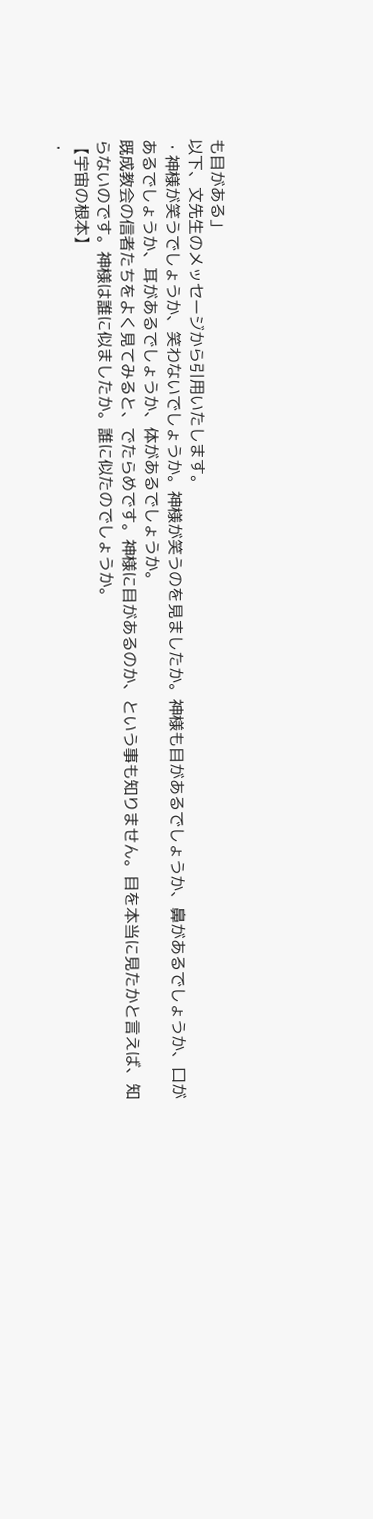も目がある」
以下、文先生のメッセージから引用いたします。
・神様が笑うでしょうか、笑わないでしょうか。神様が笑うのを見ましたか。神様も目があるでしょうか、鼻があるでしょうか、口があるでしょうか、耳があるでしょうか、体があるでしょうか。
既成教会の信者たちをよく見てみると、でたらめです。神様に目があるのか、という事も知りません。目を本当に見たかと言えば、知らないのです。神様は誰に似ましたか。誰に似たのでしょうか。
【宇宙の根本】
・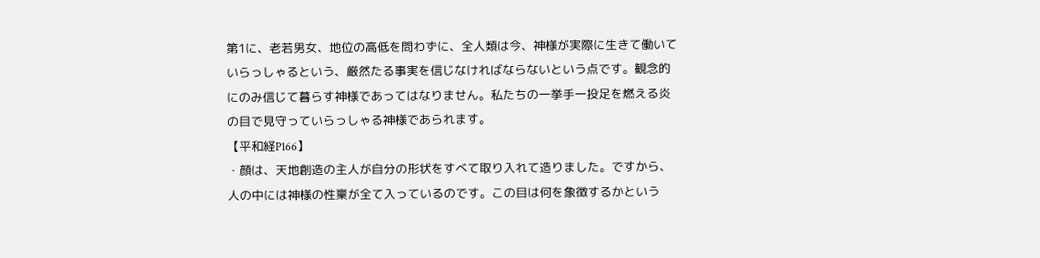第1に、老若男女、地位の高低を問わずに、全人類は今、神様が実際に生きて働いていらっしゃるという、厳然たる事実を信じなければならないという点です。観念的にのみ信じて暮らす神様であってはなりません。私たちの一挙手一投足を燃える炎の目で見守っていらっしゃる神様であられます。
【平和経P166】
・顔は、天地創造の主人が自分の形状をすべて取り入れて造りました。ですから、人の中には神様の性稟が全て入っているのです。この目は何を象徴するかという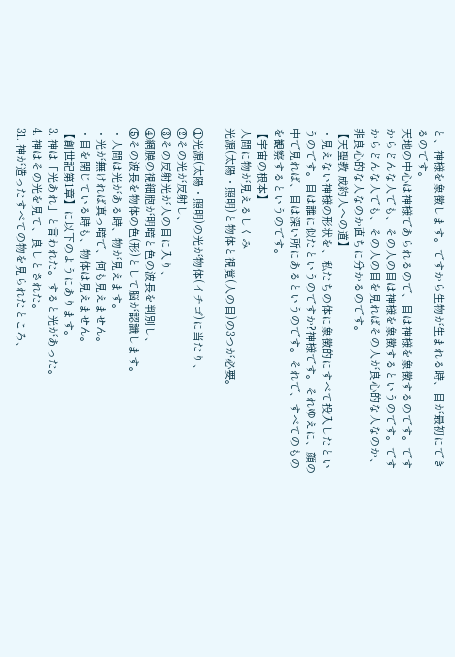と、神様を象徴します。ですから生物が生まれる時、目が最初にできるのです。
天地の中心は神様であられるので、目は神様を象徴するのです。ですからどんな人でも、その人の目は神様を象徴するというのです。ですからどんな人でも、その人の目を見ればその人が良心的な人なのか、非良心的な人なのか直ちに分かるのです。
【天聖教 成約人への道】
・見えない神様の形状を、私たちの体に象徴的にすべて投入したというのです。目は誰に似たというのですか?神様です。それゆえに、顔の中で見れば、目は深い所にあるというのです。それで、すべてのものを観察するというのです。
【宇宙の根本】
人間に物が見えるしくみ
光源(太陽・照明)と物体と視覚(人の目)の3つが必要。

①光源(太陽・照明)の光が物体(イチゴ)に当たり、
②その光が反射し、
③その反射光が人の目に入り、
④網膜の視細胞が明暗と色の波長を判別し、
⑤その波長を物体の色(形)として脳が認識します。
・人間は光がある時、物が見えます。
・光が無ければ真っ暗で、何も見えません。
・目を閉じている時も、物体は見えません。
【創世記第1章】に以下のようにあります。
3. 神は「光あれ」と言われた。すると光があった。
4. 神はその光を見て、良しとされた。
31. 神が造ったすべての物を見られたところ、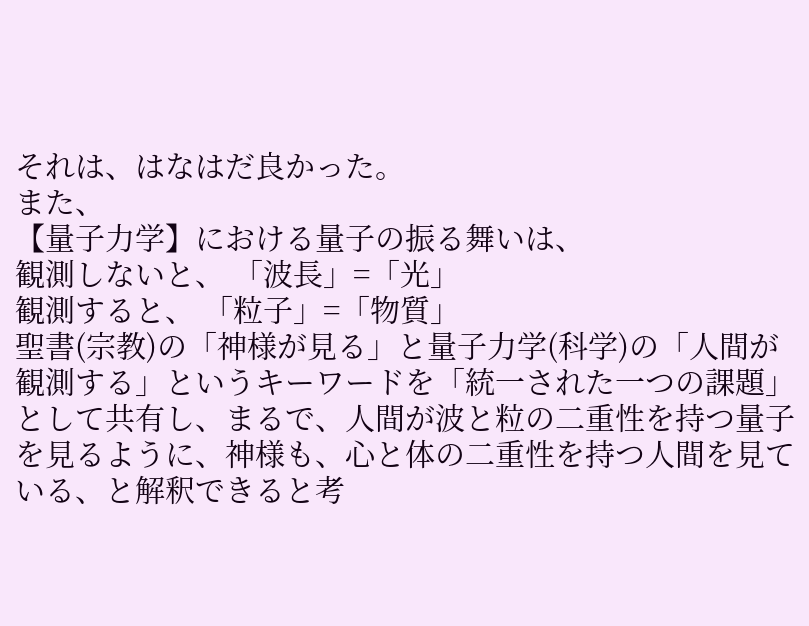それは、はなはだ良かった。
また、
【量子力学】における量子の振る舞いは、
観測しないと、 「波長」=「光」
観測すると、 「粒子」=「物質」
聖書(宗教)の「神様が見る」と量子力学(科学)の「人間が観測する」というキーワードを「統一された一つの課題」として共有し、まるで、人間が波と粒の二重性を持つ量子を見るように、神様も、心と体の二重性を持つ人間を見ている、と解釈できると考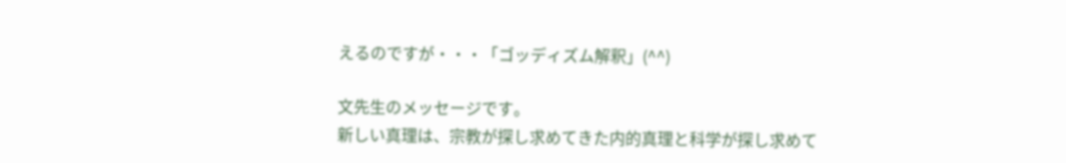えるのですが・・・「ゴッディズム解釈」(^^)

文先生のメッセージです。
新しい真理は、宗教が探し求めてきた内的真理と科学が探し求めて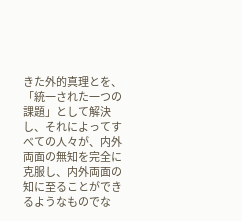きた外的真理とを、「統一された一つの課題」として解決し、それによってすべての人々が、内外両面の無知を完全に克服し、内外両面の知に至ることができるようなものでな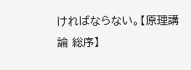ければならない。【原理講論 総序】